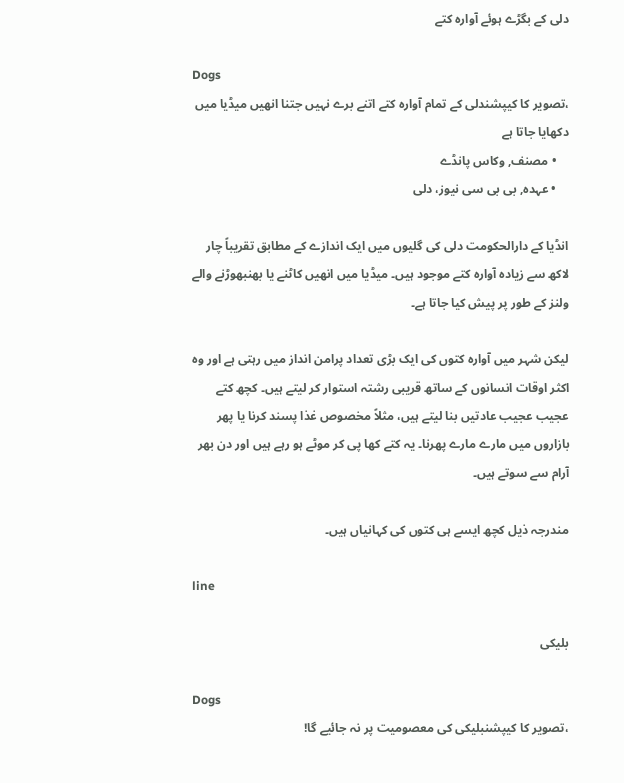دلی کے بگڑے ہوئے آوارہ کتے

Dogs
،تصویر کا کیپشندلی کے تمام آوارہ کتے اتنے برے نہیں جتنا انھیں میڈیا میں دکھایا جاتا ہے
    • مصنف, وکاس پانڈے
    • عہدہ, بی بی سی نیوز، دلی

انڈیا کے دارالحکومت دلی کی گلیوں میں ایک اندازے کے مطابق تقریباً چار لاکھ سے زیادہ آوارہ کتے موجود ہیں۔ میڈیا میں انھیں کاٹنے یا بھنبھوڑنے والے ولنز کے طور پر پیش کیا جاتا ہے۔

لیکن شہر میں آوارہ کتوں کی ایک بڑی تعداد پرامن انداز میں رہتی ہے اور وہ اکثر اوقات انسانوں کے ساتھ قریبی رشتہ استوار کر لیتے ہیں۔ کچھ کتے عجیب عجیب عادتیں بنا لیتے ہیں، مثلاً مخصوص غذا پسند کرنا یا پھر بازاروں میں مارے مارے پھرنا۔ یہ کتے کھا پی کر موٹے ہو رہے ہیں اور دن بھر آرام سے سوتے ہیں۔

مندرجہ ذیل کچھ ایسے ہی کتوں کی کہانیاں ہیں۔

line

بلیکی

Dogs
،تصویر کا کیپشنبلیکی کی معصومیت پر نہ جائیے گا!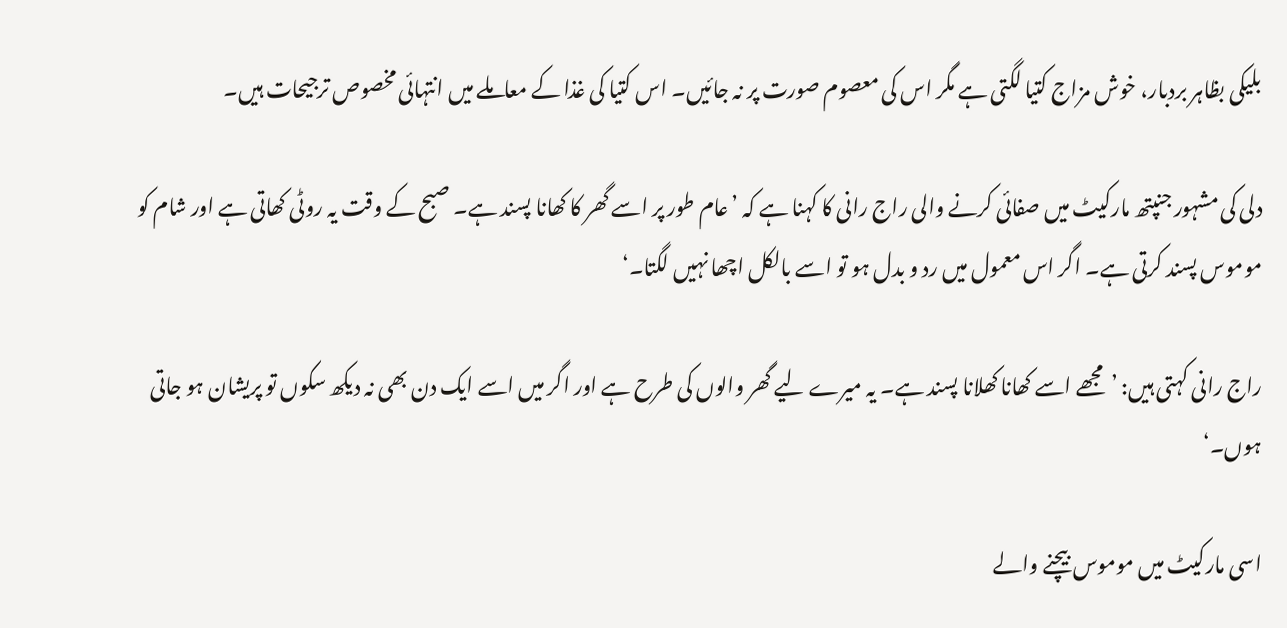بلیکی بظاہر بردبار، خوش مزاج کتیا لگتی ہے مگر اس کی معصوم صورت پر نہ جائیں۔ اس کتیا کی غذا کے معاملے میں انتہائی مخصوص ترجیحات ہیں۔

دلی کی مشہور جنپتھ مارکیٹ میں صفائی کرنے والی راج رانی کا کہنا ہے کہ ’عام طور پر اسے گھر کا کھانا پسند ہے۔ صبح کے وقت یہ روٹی کھاتی ہے اور شام کو موموس پسند کرتی ہے۔ اگر اس معمول میں رد و بدل ہو تو اسے بالکل اچھا نہیں لگتا۔‘

راج رانی کہتی ہیں: ’مجھے اسے کھانا کھلانا پسند ہے۔ یہ میرے لیے گھر والوں کی طرح ہے اور اگر میں اسے ایک دن بھی نہ دیکھ سکوں تو پریشان ہو جاتی ہوں۔‘

اسی مارکیٹ میں موموس بیچنے والے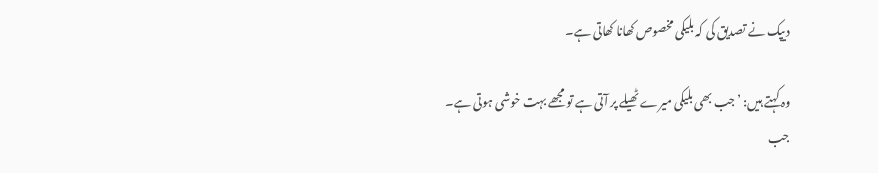دیپک نے تصدیق کی کہ بلیکی مخصوص کھانا کھاتی ہے۔

وہ کہتے ہیں: ’جب بھی بلیکی میرے ٹھیلے پر آتی ہے تو مجھے بہت خوشی ہوتی ہے۔ جب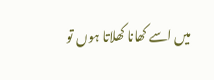میں اسے کھانا کھلاتا ہوں تو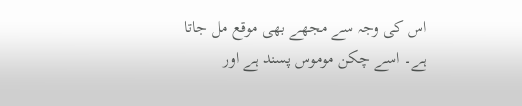اس کی وجہ سے مجھے بھی موقع مل جاتا ہے۔ اسے چکن موموس پسند ہے اور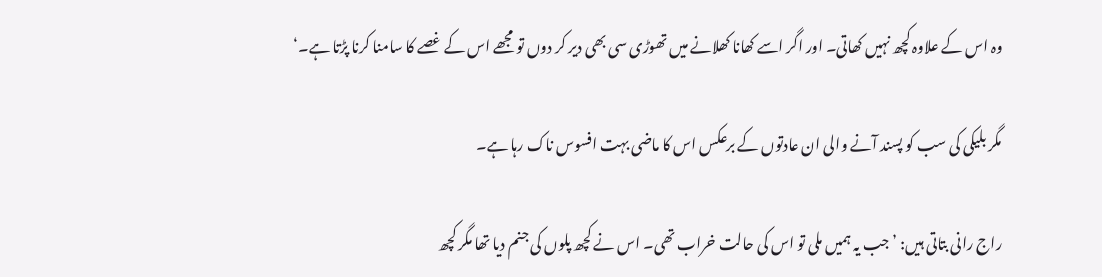وہ اس کے علاوہ کچھ نہیں کھاتی۔ اور اگر اسے کھانا کھلانے میں تھوڑی سی بھی دیر کر دوں تو مجھے اس کے غصے کا سامنا کرنا پڑتا ہے۔‘

مگر بلیکی کی سب کو پسند آنے والی ان عادتوں کے برعکس اس کا ماضی بہت افسوس ناک رہا ہے۔

راج رانی بتاتی ہیں: ’جب یہ ہمیں ملی تو اس کی حالت خراب تھی۔ اس نے کچھ پلوں کی جنم دیا تھا مگر کچھ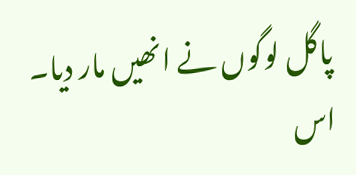پاگل لوگوں نے انھیں مار دیا۔ اس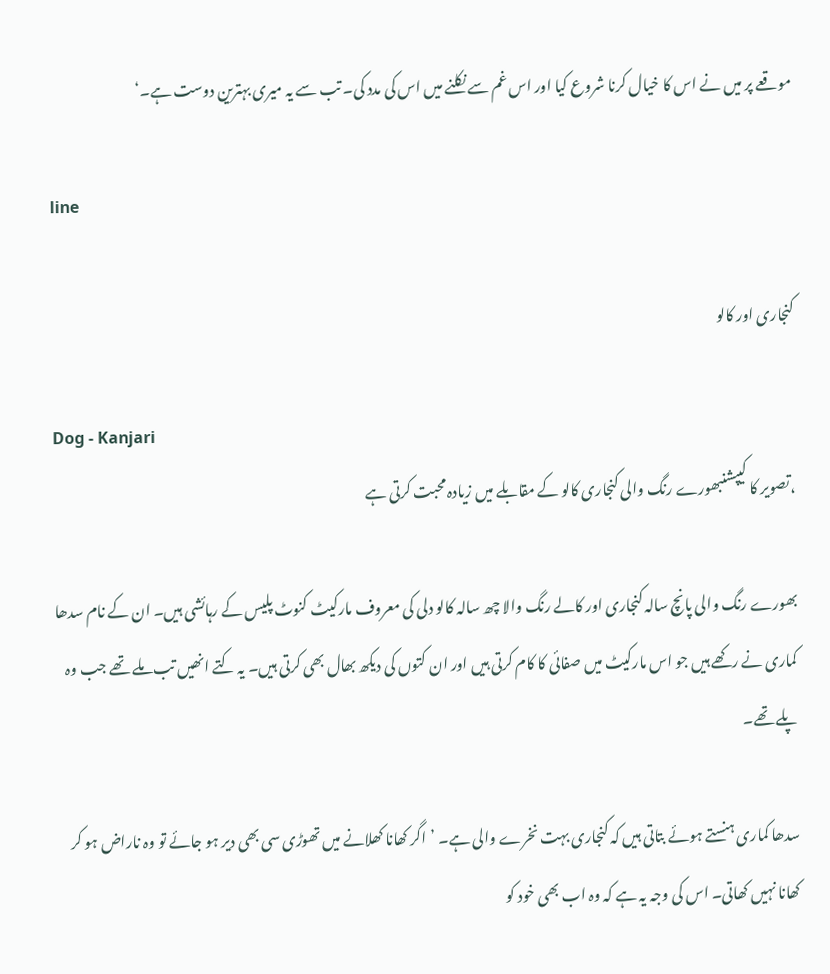موقعے پر میں نے اس کا خیال کرنا شروع کیا اور اس غم سے نکلنے میں اس کی مدد کی۔ تب سے یہ میری بہترین دوست ہے۔‘

line

کنجاری اور کالو

Dog - Kanjari
،تصویر کا کیپشنبھورے رنگ والی کنجاری کالو کے مقابلے میں زیادہ محبت کرتی ہے

بھورے رنگ والی پانچ سالہ کنجاری اور کالے رنگ والا چھ سالہ کالو دلی کی معروف مارکیٹ کنوٹ پلیس کے رہائشی ہیں۔ ان کے نام سدھا کماری نے رکھے ہیں جو اس مارکیٹ میں صفائی کا کام کرتی ہیں اور ان کتوں کی دیکھ بھال بھی کرتی ہیں۔ یہ کتے انھیں تب ملے تھے جب وہ پلے تھے۔

سدھا کماری ہنستے ہوئے بتاتی ہیں کہ کنجاری بہت نخرے والی ہے۔ ’اگر کھانا کھلانے میں تھوڑی سی بھی دیر ہو جائے تو وہ ناراض ہو کر کھانا نہیں کھاتی۔ اس کی وجہ یہ ہے کہ وہ اب بھی خود کو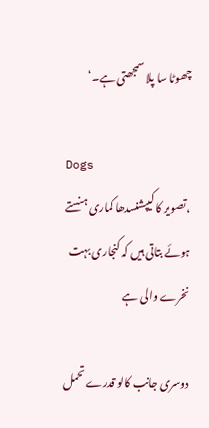چھوٹا سا پلا سمجھتی ہے۔‘

Dogs
،تصویر کا کیپشنسدھا کماری ہنستے ہوئے بتاتی ہیں کہ کنجاری بہت نخرے والی ہے

دوسری جانب کالو قدرے تحمل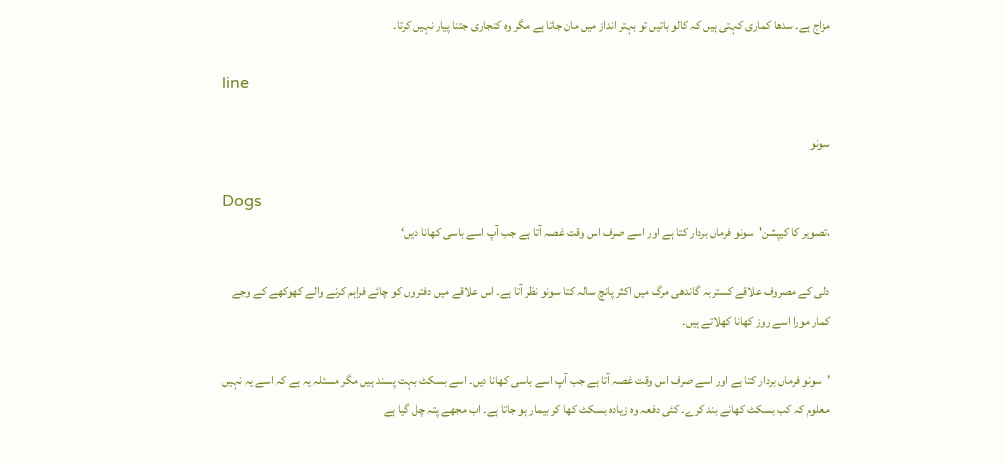مزاج ہے۔ سدھا کماری کہتی ہیں کہ کالو باتیں تو بہتر انداز میں مان جاتا ہے مگر وہ کنجاری جتنا پیار نہیں کرتا۔

line

سونو

Dogs
،تصویر کا کیپشن'سونو فرماں بردار کتا ہے اور اسے صرف اس وقت غصہ آتا ہے جب آپ اسے باسی کھانا دیں‘

دلی کے مصروف علاقے کستربہ گاندھی مرگ میں اکثر پانچ سالہ کتا سونو نظر آتا ہے۔ اس علاقے میں دفتروں کو چائے فراہم کرنے والے کھوکھے کے وجے کمار مورا اسے روز کھانا کھلاتے ہیں۔

’سونو فرماں بردار کتا ہے اور اسے صرف اس وقت غصہ آتا ہے جب آپ اسے باسی کھانا دیں۔ اسے بسکٹ بہت پسند ہیں مگر مسئلہ یہ ہے کہ اسے یہ نہیں معلوم کہ کب بسکٹ کھانے بند کرے۔ کئی دفعہ وہ زیادہ بسکٹ کھا کر بیمار ہو جاتا ہے۔ اب مجھے پتہ چل گیا ہے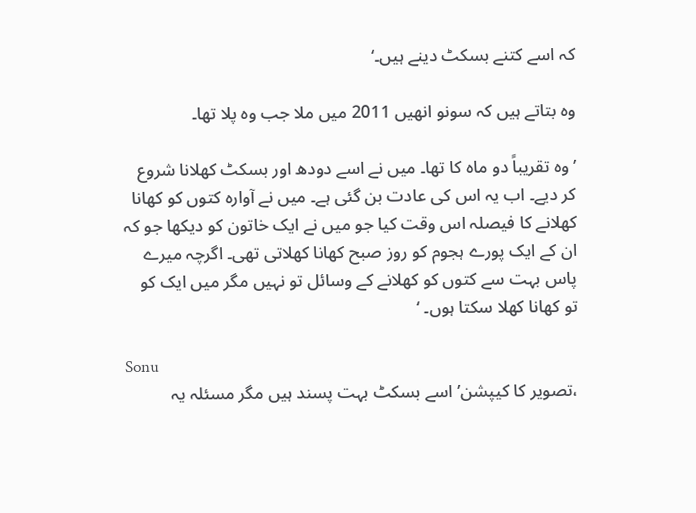کہ اسے کتنے بسکٹ دینے ہیں۔‘

وہ بتاتے ہیں کہ سونو انھیں 2011 میں ملا جب وہ پلا تھا۔

’وہ تقریباً دو ماہ کا تھا۔ میں نے اسے دودھ اور بسکٹ کھلانا شروع کر دیے۔ اب یہ اس کی عادت بن گئی ہے۔ میں نے آوارہ کتوں کو کھانا کھلانے کا فیصلہ اس وقت کیا جو میں نے ایک خاتون کو دیکھا جو کہ ان کے ایک پورے ہجوم کو روز صبح کھانا کھلاتی تھی۔ اگرچہ میرے پاس بہت سے کتوں کو کھلانے کے وسائل تو نہیں مگر میں ایک کو تو کھانا کھلا سکتا ہوں۔ ‘

Sonu
،تصویر کا کیپشن’اسے بسکٹ بہت پسند ہیں مگر مسئلہ یہ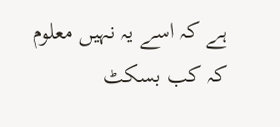ہے کہ اسے یہ نہیں معلوم کہ کب بسکٹ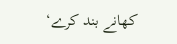کھانے بند کرے‘